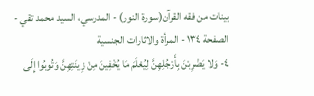بينات من فقه القرآن(سورة النور) - المدرسي، السيد محمد تقي - الصفحة ١٣٤ - المرأة والاثارات الجنسية
٤- وَلا يَضْرِبْنَ بِأَرْجُلِهِنَّ لِيُعْلَمَ مَا يُخْفِينَ مِنْ زِينَتِهِنَّ وَتُوبُوا إِلَى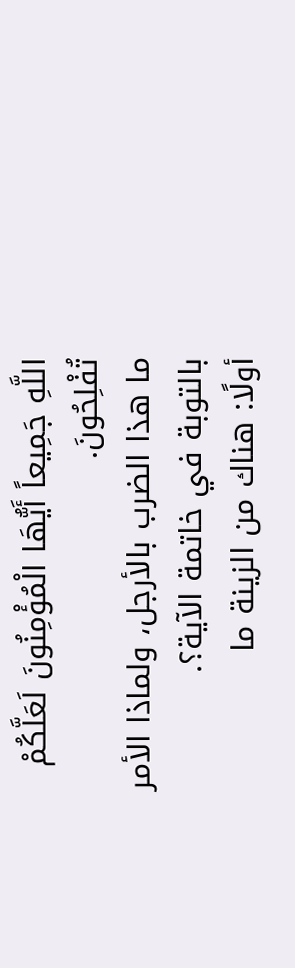اللَّهِ جَمِيعاً أَيُّهَا الْمُؤْمِنُونَ لَعَلَّكُمْ تُفْلِحُونَ.
ما هذا الضرب بالأرجل، ولماذا الأمر بالتوبة في خاتمة الآية؟.
أولًا: هناك من الزينة ما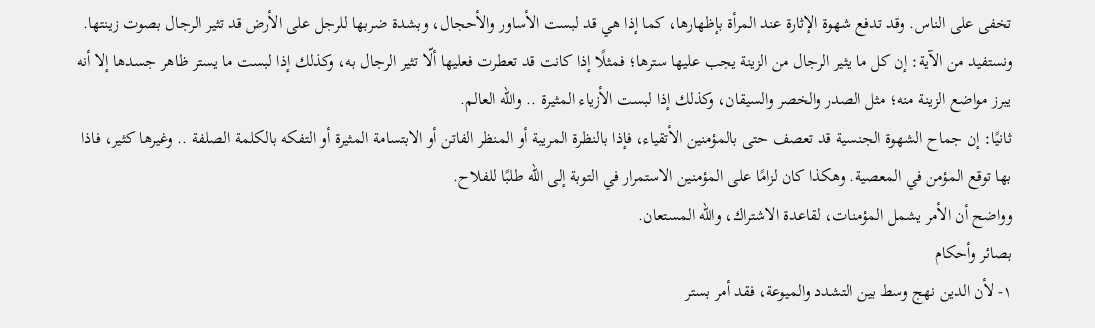تخفى على الناس. وقد تدفع شهوة الإثارة عند المرأة بإظهارها، كما إذا هي قد لبست الأساور والأحجال، وبشدة ضربها للرجل على الأرض قد تثير الرجال بصوت زينتها.
ونستفيد من الآية: إن كل ما يثير الرجال من الزينة يجب عليها سترها؛ فمثلًا إذا كانت قد تعطرت فعليها ألّا تثير الرجال به، وكذلك إذا لبست ما يستر ظاهر جسدها إلا أنه يبرز مواضع الزينة منه؛ مثل الصدر والخصر والسيقان، وكذلك إذا لبست الأزياء المثيرة .. والله العالم.
ثانيًا: إن جماح الشهوة الجنسية قد تعصف حتى بالمؤمنين الأتقياء، فإذا بالنظرة المريبة أو المنظر الفاتن أو الابتسامة المثيرة أو التفكه بالكلمة الصلفة .. وغيرها كثير، فاذا بها توقع المؤمن في المعصية. وهكذا كان لزامًا على المؤمنين الاستمرار في التوبة إلى الله طلبًا للفلاح.
وواضح أن الأمر يشمل المؤمنات، لقاعدة الاشتراك، والله المستعان.
بصائر وأحكام
١- لأن الدين نهج وسط بين التشدد والميوعة، فقد أمر بستر